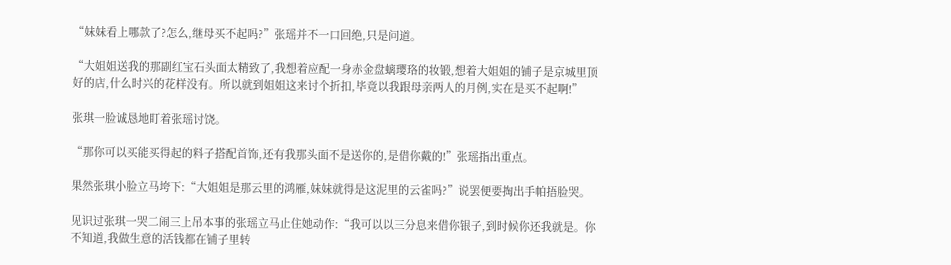“妹妹看上哪款了?怎么,继母买不起吗?”张瑶并不一口回绝,只是问道。

“大姐姐送我的那副红宝石头面太精致了,我想着应配一身赤金盘螭璎珞的妆锻,想着大姐姐的铺子是京城里顶好的店,什么时兴的花样没有。所以就到姐姐这来讨个折扣,毕竟以我跟母亲两人的月例,实在是买不起啊!”

张琪一脸诚恳地盯着张瑶讨饶。

“那你可以买能买得起的料子搭配首饰,还有我那头面不是送你的,是借你戴的!”张瑶指出重点。

果然张琪小脸立马垮下:“大姐姐是那云里的鸿雁,妹妹就得是这泥里的云雀吗?”说罢便要掏出手帕捂脸哭。

见识过张琪一哭二闹三上吊本事的张瑶立马止住她动作:“我可以以三分息来借你银子,到时候你还我就是。你不知道,我做生意的活钱都在铺子里转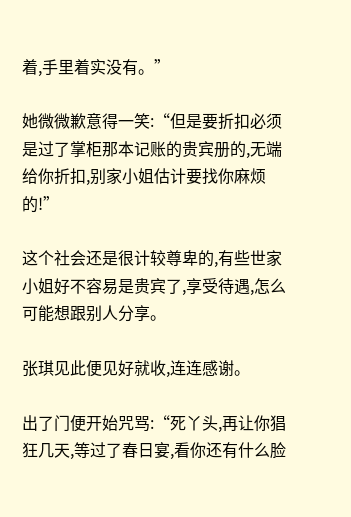着,手里着实没有。”

她微微歉意得一笑:“但是要折扣必须是过了掌柜那本记账的贵宾册的,无端给你折扣,别家小姐估计要找你麻烦的!”

这个社会还是很计较尊卑的,有些世家小姐好不容易是贵宾了,享受待遇,怎么可能想跟别人分享。

张琪见此便见好就收,连连感谢。

出了门便开始咒骂:“死丫头,再让你猖狂几天,等过了春日宴,看你还有什么脸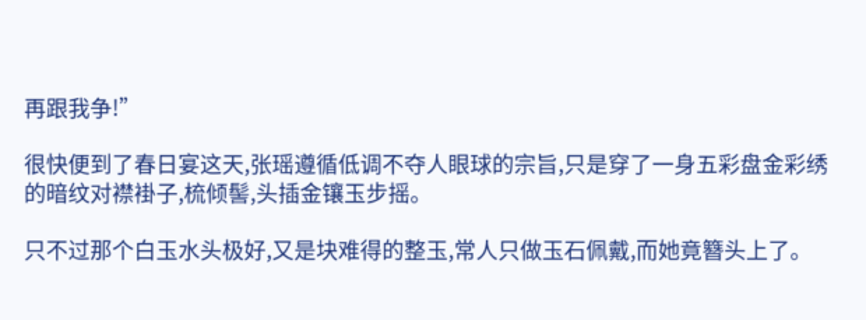再跟我争!”

很快便到了春日宴这天,张瑶遵循低调不夺人眼球的宗旨,只是穿了一身五彩盘金彩绣的暗纹对襟褂子,梳倾髻,头插金镶玉步摇。

只不过那个白玉水头极好,又是块难得的整玉,常人只做玉石佩戴,而她竟簪头上了。